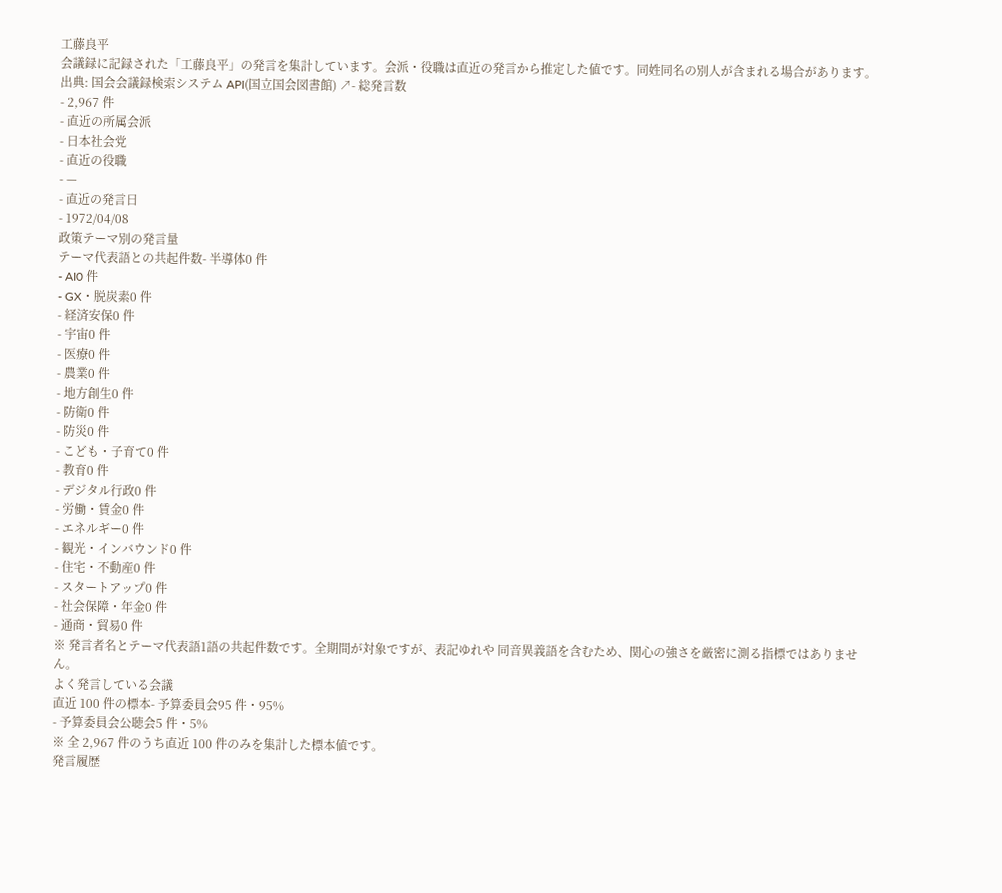工藤良平
会議録に記録された「工藤良平」の発言を集計しています。会派・役職は直近の発言から推定した値です。同姓同名の別人が含まれる場合があります。
出典: 国会会議録検索システム API(国立国会図書館) ↗- 総発言数
- 2,967 件
- 直近の所属会派
- 日本社会党
- 直近の役職
- —
- 直近の発言日
- 1972/04/08
政策テーマ別の発言量
テーマ代表語との共起件数- 半導体0 件
- AI0 件
- GX・脱炭素0 件
- 経済安保0 件
- 宇宙0 件
- 医療0 件
- 農業0 件
- 地方創生0 件
- 防衛0 件
- 防災0 件
- こども・子育て0 件
- 教育0 件
- デジタル行政0 件
- 労働・賃金0 件
- エネルギー0 件
- 観光・インバウンド0 件
- 住宅・不動産0 件
- スタートアップ0 件
- 社会保障・年金0 件
- 通商・貿易0 件
※ 発言者名とテーマ代表語1語の共起件数です。全期間が対象ですが、表記ゆれや 同音異義語を含むため、関心の強さを厳密に測る指標ではありません。
よく発言している会議
直近 100 件の標本- 予算委員会95 件・95%
- 予算委員会公聴会5 件・5%
※ 全 2,967 件のうち直近 100 件のみを集計した標本値です。
発言履歴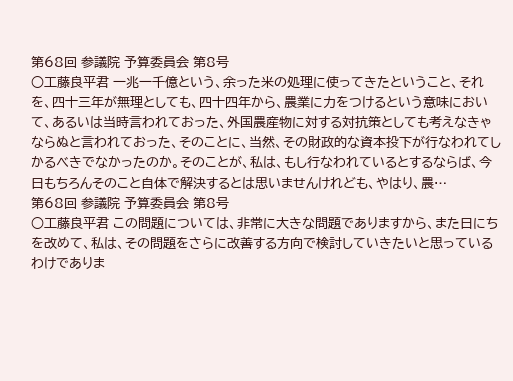第68回 参議院 予算委員会 第8号
○工藤良平君 一兆一千億という、余った米の処理に使ってきたということ、それを、四十三年が無理としても、四十四年から、農業に力をつけるという意味において、あるいは当時言われておった、外国農産物に対する対抗策としても考えなきゃならぬと言われておった、そのことに、当然、その財政的な資本投下が行なわれてしかるべきでなかったのか。そのことが、私は、もし行なわれているとするならば、今日もちろんそのこと自体で解決するとは思いませんけれども、やはり、農…
第68回 参議院 予算委員会 第8号
○工藤良平君 この問題については、非常に大きな問題でありますから、また日にちを改めて、私は、その問題をさらに改善する方向で検討していきたいと思っているわけでありま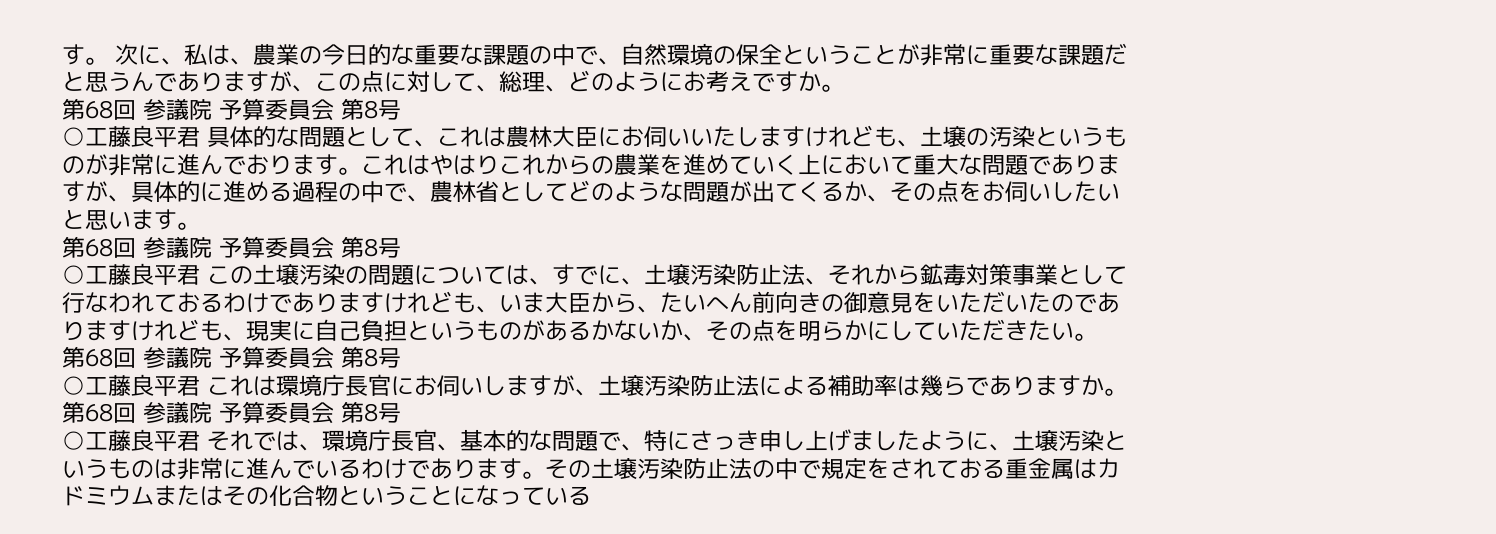す。 次に、私は、農業の今日的な重要な課題の中で、自然環境の保全ということが非常に重要な課題だと思うんでありますが、この点に対して、総理、どのようにお考えですか。
第68回 参議院 予算委員会 第8号
○工藤良平君 具体的な問題として、これは農林大臣にお伺いいたしますけれども、土壌の汚染というものが非常に進んでおります。これはやはりこれからの農業を進めていく上において重大な問題でありますが、具体的に進める過程の中で、農林省としてどのような問題が出てくるか、その点をお伺いしたいと思います。
第68回 参議院 予算委員会 第8号
○工藤良平君 この土壌汚染の問題については、すでに、土壌汚染防止法、それから鉱毒対策事業として行なわれておるわけでありますけれども、いま大臣から、たいへん前向きの御意見をいただいたのでありますけれども、現実に自己負担というものがあるかないか、その点を明らかにしていただきたい。
第68回 参議院 予算委員会 第8号
○工藤良平君 これは環境庁長官にお伺いしますが、土壌汚染防止法による補助率は幾らでありますか。
第68回 参議院 予算委員会 第8号
○工藤良平君 それでは、環境庁長官、基本的な問題で、特にさっき申し上げましたように、土壌汚染というものは非常に進んでいるわけであります。その土壌汚染防止法の中で規定をされておる重金属はカドミウムまたはその化合物ということになっている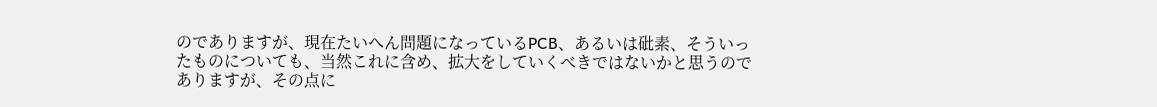のでありますが、現在たいへん問題になっているPCB、あるいは砒素、そういったものについても、当然これに含め、拡大をしていくべきではないかと思うのでありますが、その点に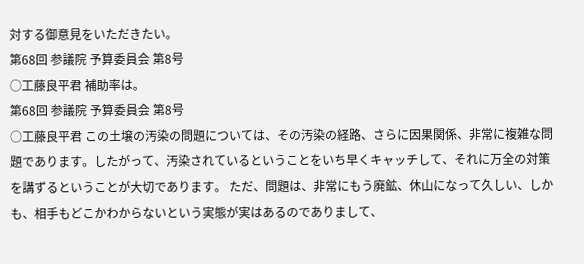対する御意見をいただきたい。
第68回 参議院 予算委員会 第8号
○工藤良平君 補助率は。
第68回 参議院 予算委員会 第8号
○工藤良平君 この土壌の汚染の問題については、その汚染の経路、さらに因果関係、非常に複雑な問題であります。したがって、汚染されているということをいち早くキャッチして、それに万全の対策を講ずるということが大切であります。 ただ、問題は、非常にもう廃鉱、休山になって久しい、しかも、相手もどこかわからないという実態が実はあるのでありまして、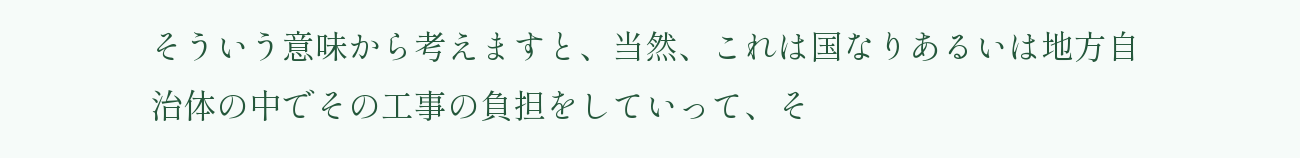そういう意味から考えますと、当然、これは国なりあるいは地方自治体の中でその工事の負担をしていって、そ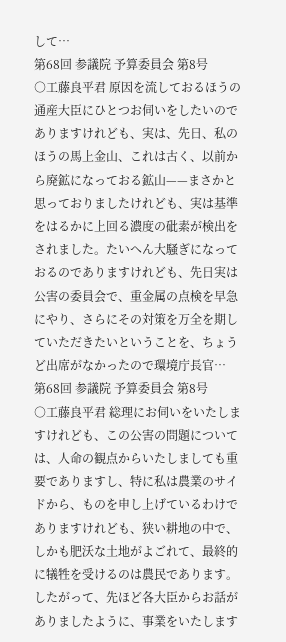して…
第68回 参議院 予算委員会 第8号
○工藤良平君 原因を流しておるほうの通産大臣にひとつお伺いをしたいのでありますけれども、実は、先日、私のほうの馬上金山、これは古く、以前から廃鉱になっておる鉱山——まさかと思っておりましたけれども、実は基準をはるかに上回る濃度の砒素が検出をされました。たいへん大騒ぎになっておるのでありますけれども、先日実は公害の委員会で、重金属の点検を早急にやり、さらにその対策を万全を期していただきたいということを、ちょうど出席がなかったので環境庁長官…
第68回 参議院 予算委員会 第8号
○工藤良平君 総理にお伺いをいたしますけれども、この公害の問題については、人命の観点からいたしましても重要でありますし、特に私は農業のサイドから、ものを申し上げているわけでありますけれども、狭い耕地の中で、しかも肥沃な土地がよごれて、最終的に犠牲を受けるのは農民であります。したがって、先ほど各大臣からお話がありましたように、事業をいたします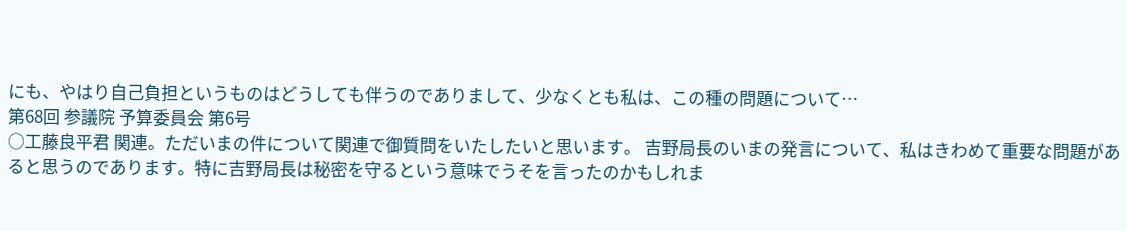にも、やはり自己負担というものはどうしても伴うのでありまして、少なくとも私は、この種の問題について…
第68回 参議院 予算委員会 第6号
○工藤良平君 関連。ただいまの件について関連で御質問をいたしたいと思います。 吉野局長のいまの発言について、私はきわめて重要な問題があると思うのであります。特に吉野局長は秘密を守るという意味でうそを言ったのかもしれま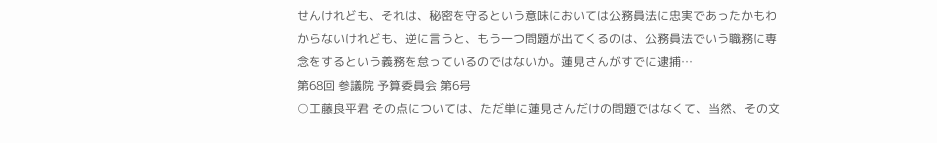せんけれども、それは、秘密を守るという意味においては公務員法に忠実であったかもわからないけれども、逆に言うと、もう一つ問題が出てくるのは、公務員法でいう職務に専念をするという義務を怠っているのではないか。蓮見さんがすでに逮捕…
第68回 参議院 予算委員会 第6号
○工藤良平君 その点については、ただ単に蓮見さんだけの問題ではなくて、当然、その文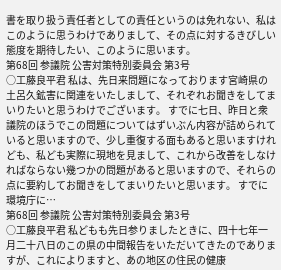書を取り扱う責任者としての責任というのは免れない、私はこのように思うわけでありまして、その点に対するきびしい態度を期待したい、このように思います。
第68回 参議院 公害対策特別委員会 第3号
○工藤良平君 私は、先日来問題になっております宮崎県の土呂久鉱害に関連をいたしまして、それぞれお聞きをしてまいりたいと思うわけでございます。 すでに七日、昨日と衆議院のほうでこの問題についてはずいぶん内容が詰められていると思いますので、少し重復する面もあると思いますけれども、私ども実際に現地を見まして、これから改善をしなければならない幾つかの問題があると思いますので、それらの点に要約してお聞きをしてまいりたいと思います。 すでに環境庁に…
第68回 参議院 公害対策特別委員会 第3号
○工藤良平君 私どもも先日参りましたときに、四十七年一月二十八日のこの県の中間報告をいただいてきたのでありますが、これによりますと、あの地区の住民の健康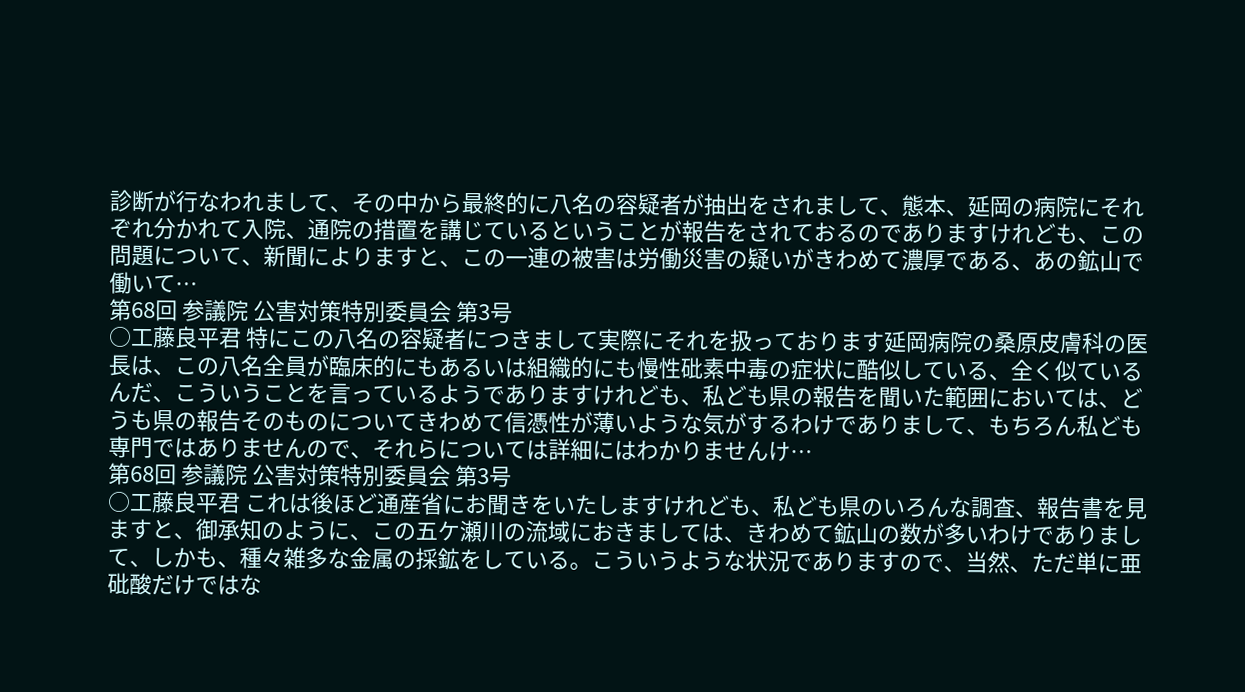診断が行なわれまして、その中から最終的に八名の容疑者が抽出をされまして、態本、延岡の病院にそれぞれ分かれて入院、通院の措置を講じているということが報告をされておるのでありますけれども、この問題について、新聞によりますと、この一連の被害は労働災害の疑いがきわめて濃厚である、あの鉱山で働いて…
第68回 参議院 公害対策特別委員会 第3号
○工藤良平君 特にこの八名の容疑者につきまして実際にそれを扱っております延岡病院の桑原皮膚科の医長は、この八名全員が臨床的にもあるいは組織的にも慢性砒素中毒の症状に酷似している、全く似ているんだ、こういうことを言っているようでありますけれども、私ども県の報告を聞いた範囲においては、どうも県の報告そのものについてきわめて信憑性が薄いような気がするわけでありまして、もちろん私ども専門ではありませんので、それらについては詳細にはわかりませんけ…
第68回 参議院 公害対策特別委員会 第3号
○工藤良平君 これは後ほど通産省にお聞きをいたしますけれども、私ども県のいろんな調査、報告書を見ますと、御承知のように、この五ケ瀬川の流域におきましては、きわめて鉱山の数が多いわけでありまして、しかも、種々雑多な金属の採鉱をしている。こういうような状況でありますので、当然、ただ単に亜砒酸だけではな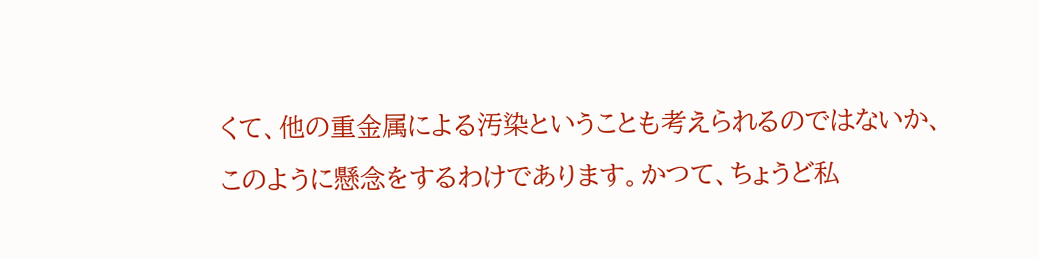くて、他の重金属による汚染ということも考えられるのではないか、このように懸念をするわけであります。かつて、ちょうど私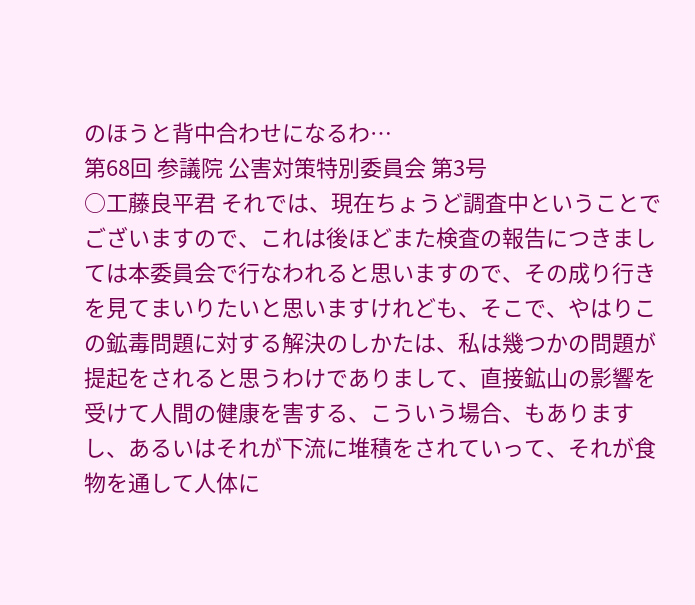のほうと背中合わせになるわ…
第68回 参議院 公害対策特別委員会 第3号
○工藤良平君 それでは、現在ちょうど調査中ということでございますので、これは後ほどまた検査の報告につきましては本委員会で行なわれると思いますので、その成り行きを見てまいりたいと思いますけれども、そこで、やはりこの鉱毒問題に対する解決のしかたは、私は幾つかの問題が提起をされると思うわけでありまして、直接鉱山の影響を受けて人間の健康を害する、こういう場合、もありますし、あるいはそれが下流に堆積をされていって、それが食物を通して人体に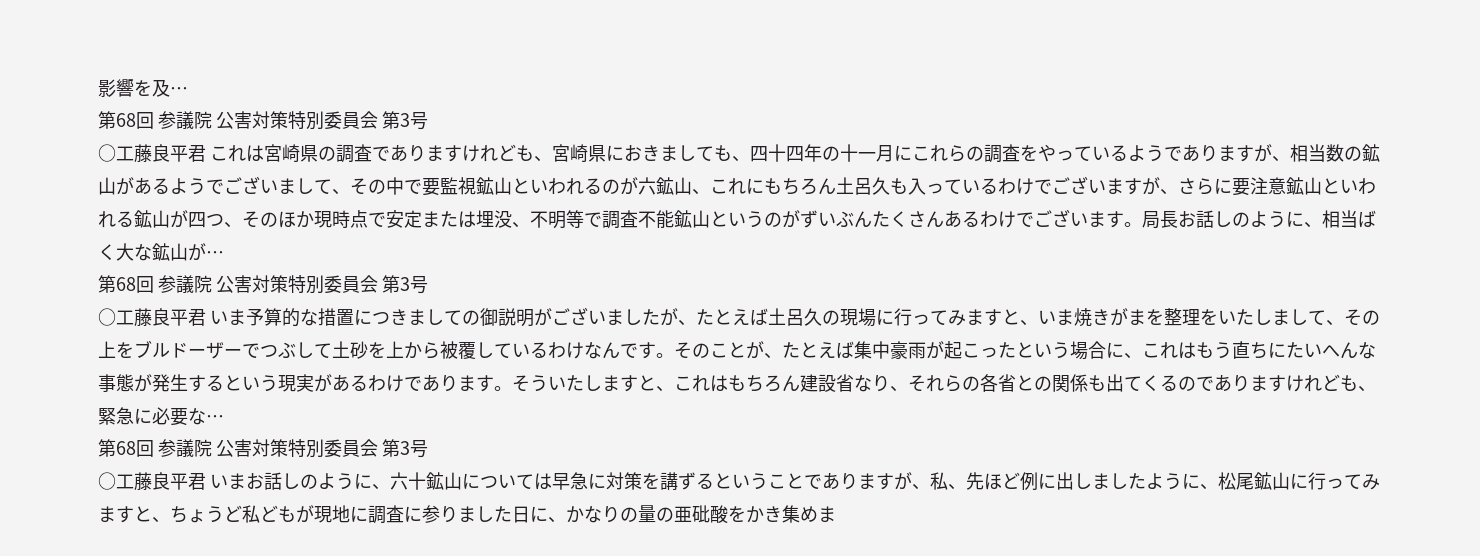影響を及…
第68回 参議院 公害対策特別委員会 第3号
○工藤良平君 これは宮崎県の調査でありますけれども、宮崎県におきましても、四十四年の十一月にこれらの調査をやっているようでありますが、相当数の鉱山があるようでございまして、その中で要監視鉱山といわれるのが六鉱山、これにもちろん土呂久も入っているわけでございますが、さらに要注意鉱山といわれる鉱山が四つ、そのほか現時点で安定または埋没、不明等で調査不能鉱山というのがずいぶんたくさんあるわけでございます。局長お話しのように、相当ばく大な鉱山が…
第68回 参議院 公害対策特別委員会 第3号
○工藤良平君 いま予算的な措置につきましての御説明がございましたが、たとえば土呂久の現場に行ってみますと、いま焼きがまを整理をいたしまして、その上をブルドーザーでつぶして土砂を上から被覆しているわけなんです。そのことが、たとえば集中豪雨が起こったという場合に、これはもう直ちにたいへんな事態が発生するという現実があるわけであります。そういたしますと、これはもちろん建設省なり、それらの各省との関係も出てくるのでありますけれども、緊急に必要な…
第68回 参議院 公害対策特別委員会 第3号
○工藤良平君 いまお話しのように、六十鉱山については早急に対策を講ずるということでありますが、私、先ほど例に出しましたように、松尾鉱山に行ってみますと、ちょうど私どもが現地に調査に参りました日に、かなりの量の亜砒酸をかき集めま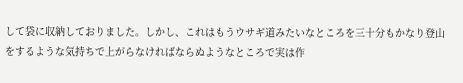して袋に収納しておりました。しかし、これはもうウサギ道みたいなところを三十分もかなり登山をするような気持ちで上がらなければならぬようなところで実は作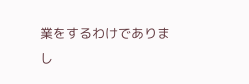業をするわけでありまし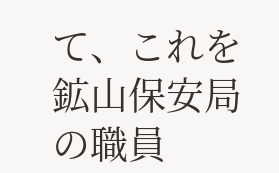て、これを鉱山保安局の職員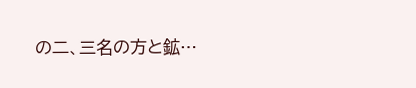の二、三名の方と鉱…